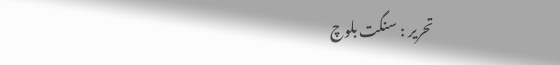تحریر : سنگت بلوچ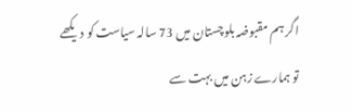اگر ہم مقبوضہ بلوچستان میں 73 سالہ سیاست کو دیکھے تو ہمارے زہن میں بہت سے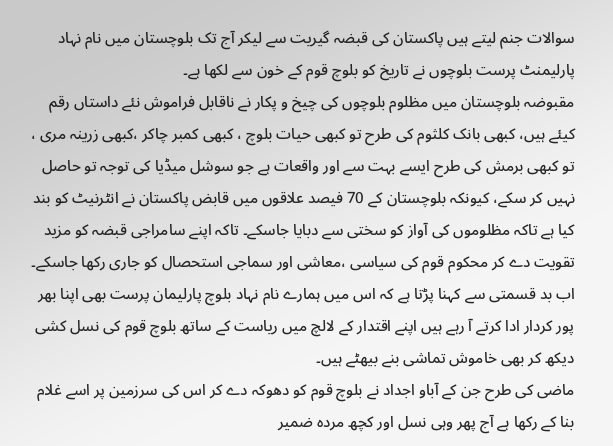سوالات جنم لیتے ہیں پاکستان کی قبضہ گیریت سے لیکر آج تک بلوچستان میں نام نہاد پارلیمنٹ پرست بلوچوں نے تاریخ کو بلوچ قوم کے خون سے لکھا ہے۔
مقبوضہ بلوچستان میں مظلوم بلوچوں کی چیخ و پکار نے ناقابل فراموش نئے داستاں رقم کیئے ہیں، کبھی بانک کلثوم کی طرح تو کبھی حیات بلوچ ، کبھی کمبر چاکر ،کبھی زرینہ مری ، تو کبھی برمش کی طرح ایسے بہت سے اور واقعات ہے جو سوشل میڈیا کی توجہ تو حاصل نہیں کر سکے، کیونکہ بلوچستان کے 70 فیصد علاقوں میں قابض پاکستان نے انٹرنیٹ کو بند کیا ہے تاکہ مظلوموں کی آواز کو سختی سے دبایا جاسکے۔ تاکہ اپنے سامراجی قبضہ کو مزید تقویت دے کر محکوم قوم کی سیاسی ،معاشی اور سماجی استحصال کو جاری رکھا جاسکے۔
اب بد قسمتی سے کہنا پڑتا ہے کہ اس میں ہمارے نام نہاد بلوچ پارلیمان پرست بھی اپنا بھر پور کردار ادا کرتے آ رہے ہیں اپنے اقتدار کے لالچ میں ریاست کے ساتھ بلوچ قوم کی نسل کشی دیکھ کر بھی خاموش تماشی بنے بیھٹے ہیں۔
ماضی کی طرح جن کے آباو اجداد نے بلوچ قوم کو دھوکہ دے کر اس کی سرزمین پر اسے غلام بنا کے رکھا ہے آج پھر وہی نسل اور کچھ مردہ ضمیر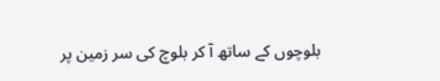بلوچوں کے ساتھ آ کر بلوچ کی سر زمین پر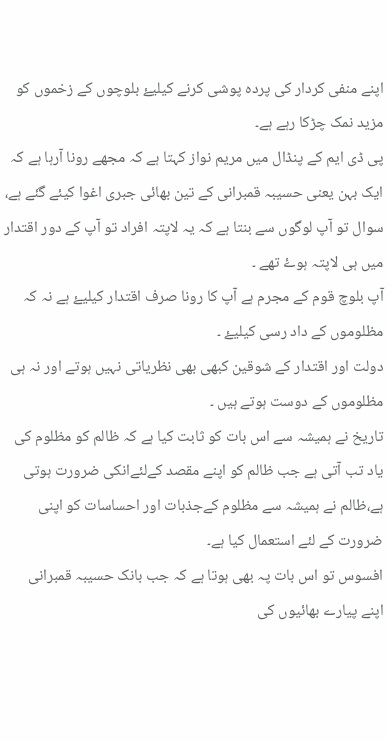اپنے منفی کردار کی پردہ پوشی کرنے کیلیۓ بلوچوں کے زخموں کو مزید نمک چڑکا رہے ہے۔
پی ڈی ایم کے پنڈال میں مریم نواز کہتا ہے کہ مجھے رونا آرہا ہے کہ ایک بہن یعنی حسیبہ قمبرانی کے تین بھائی جبری اغوا کیئے گئے ہے، سوال تو آپ لوگوں سے بنتا ہے کہ یہ لاپتہ افراد تو آپ کے دور اقتدار میں ہی لاپتہ ہوۓ تھے ۔
آپ بلوچ قوم کے مجرم ہے آپ کا رونا صرف اقتدار کیلیۓ ہے نہ کہ مظلوموں کے داد رسی کیلیۓ ۔
دولت اور اقتدار کے شوقین کبھی بھی نظریاتی نہیں ہوتے اور نہ ہی مظلوموں کے دوست ہوتے ہیں ۔
تاریخ نے ہمیشہ سے اس بات کو ثابت کیا ہے کہ ظالم کو مظلوم کی یاد تب آتی ہے جب ظالم کو اپنے مقصد کےلئےانکی ضرورت ہوتی ہے،ظالم نے ہمیشہ سے مظلوم کےجذبات اور احساسات کو اپنی ضرورت کے لئے استعمال کیا ہے۔
افسوس تو اس بات پہ بھی ہوتا ہے کہ جب بانک حسیبہ قمبرانی اپنے پیارے بھائیوں کی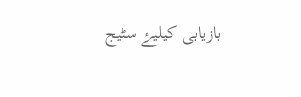بازیابی کیلیۓ سٹیج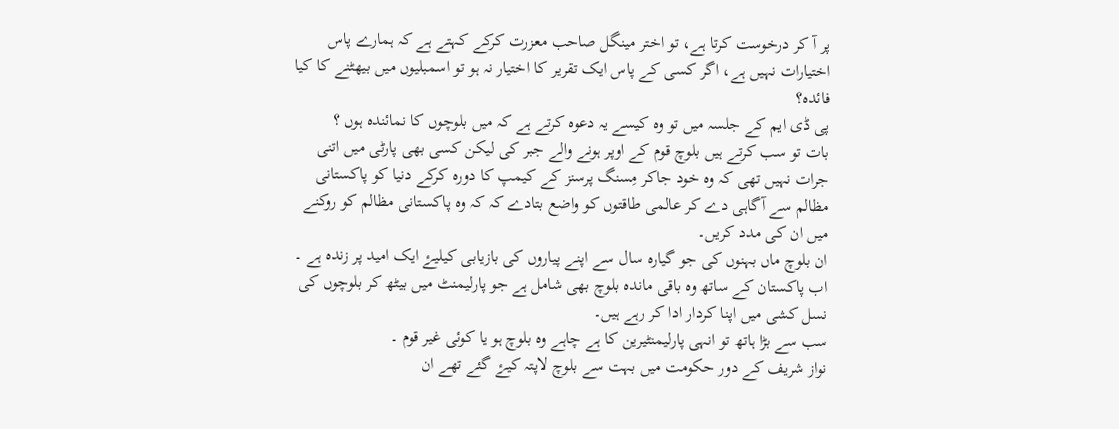پر آ کر درخوست کرتا ہے، تو اختر مینگل صاحب معزرت کرکے کہتے ہے کہ ہمارے پاس اختیارات نہیں ہے، اگر کسی کے پاس ایک تقریر کا اختیار نہ ہو تو اسمبلیوں میں بیھٹنے کا کیا فائدہ؟
پی ڈی ایم کے جلسہ میں تو وہ کیسے یہ دعوہ کرتے ہے کہ میں بلوچوں کا نمائندہ ہوں ؟
بات تو سب کرتے ہیں بلوچ قوم کے اوپر ہونے والے جبر کی لیکن کسی بھی پارٹی میں اتنی جرات نہیں تھی کہ وہ خود جاکر مِسنگ پرسنز کے کیمپ کا دورہ کرکے دنیا کو پاکستانی مظالم سے آگاہی دے کر عالمی طاقتوں کو واضع بتادے کہ کہ وہ پاکستانی مظالم کو روکنے میں ان کی مدد کریں۔
ان بلوچ ماں بہنوں کی جو گیارہ سال سے اپنے پیاروں کی بازیابی کیلیۓ ایک امید پر زندہ ہے ۔ اب پاکستان کے ساتھ وہ باقی ماندہ بلوچ بھی شامل ہے جو پارلیمنٹ میں بیٹھ کر بلوچوں کی نسل کشی میں اپنا کردار ادا کر رہے ہیں۔
سب سے بڑا ہاتھ تو انہی پارلیمنٹیرین کا ہے چاہے وہ بلوچ ہو یا کوئی غیر قوم ۔
نواز شریف کے دور حکومت میں بہت سے بلوچ لاپتہ کیۓ گئے تھے ان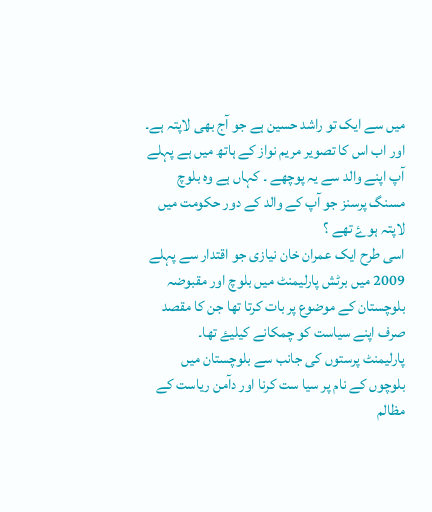میں سے ایک تو راشد حسین ہے جو آج بھی لاپتہ ہے۔ اور اب اس کا تصویر مریم نواز کے ہاتھ میں ہے پہلے آپ اپنے والد سے یہ پوچھے ۔ کہاں ہے وہ بلوچ مسنگ پرسنز جو آپ کے والد کے دور حکومت میں لاپتہ ہوۓ تھے ؟
اسی طرح ایک عمران خان نیازی جو اقتدار سے پہلے 2009 میں برٹش پارلیمنٹ میں بلوچ اور مقبوضہ بلوچستان کے موضوع پر بات کرتا تھا جن کا مقصد صرف اپنے سیاست کو چمکانے کیلیۓ تھا۔
پارلیمنٹ پرستوں کی جانب سے بلوچستان میں بلوچوں کے نام پر سیا ست کرنا اور دآمن ریاست کے مظالم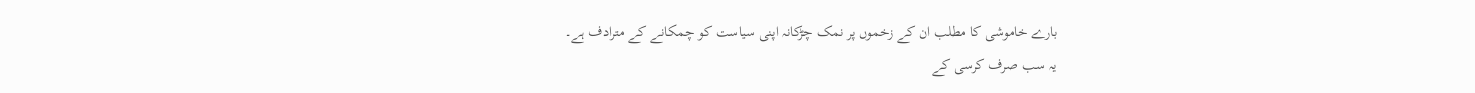بارے خاموشی کا مطلب ان کے زخموں پر نمک چڑکانہ اپنی سیاست کو چمکانے کے مترادف ہے۔
یہ سب صرف کرسی کے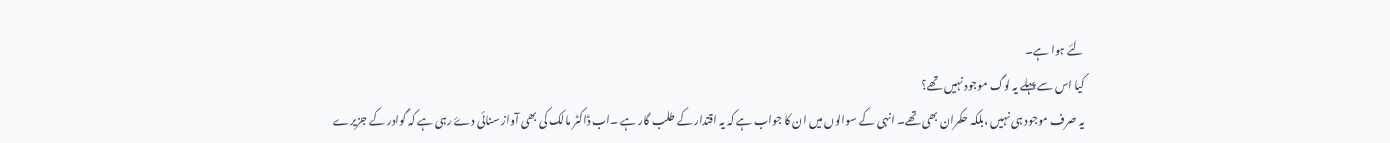لئے ہوا ہے۔
کیا اس سے پہلے یہ لوگ موجود نہیں تھے؟
یہ صرف موجود ہی نہیں ،بلکہ حکمران بھی تھے۔ انہی کے سوالوں میں ان کا جواب ہے کہ یہ اقتدار کے طلب گار ہے ۔اب ڈاکٹر مالک کی بھی آواز سنائی دۓ رہی ہے کہ گوادر کے جزیرے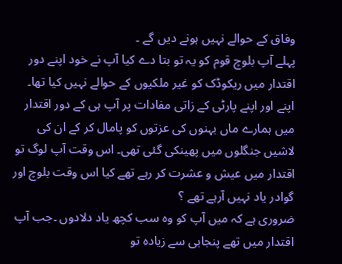وفاق کے حوالے نہیں ہونے دیں گے ۔
پہلے آپ بلوچ قوم کو یہ تو بتا دے کیا آپ نے خود اپنے دور اقتدار میں ریکوڈک کو غیر ملکیوں کے حوالے نہیں کیا تھا۔ اپنے اور اپنے پارٹی کے زاتی مفادات پر آپ ہی کے دور اقتدار میں ہمارے ماں بہنوں کی عزتوں کو پامال کر کے ان کی لاشیں جنگلوں میں پھینکی گئی تھی۔ اس وقت آپ لوگ تو اقتدار میں عیش و عشرت کر رہے تھے کیا اس وقت بلوچ اور گوادر یاد نہیں آرہے تھے ؟
ضروری ہے کہ میں آپ کو وہ سب کچھ یاد دلادوں ۔جب آپ اقتدار میں تھے پنجابی سے زیادہ تو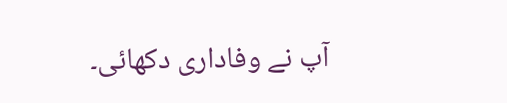آپ نے وفاداری دکھائی۔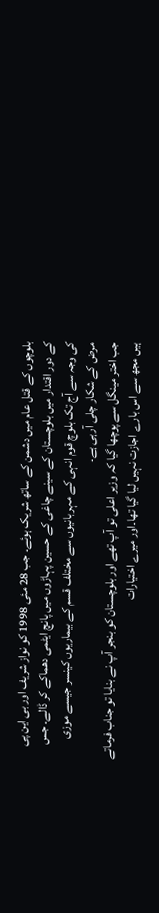بلوچوں کے قتل عام میں دشمن کے ساتھ شریک ہوئے۔ جب 28 مئی 1998 کو نواز شریف اور بی این پی کے دور اقتدار میں بلوچستان کے سینے چاغی کے حسین پہاڑوں میں پانچ ایٹمی دھماکے کر ڈالے۔ جس کی وجہ سے آج تک بلوچ قوم انہی کے مہربانیوں سے مختلف قسم کے بیماریوں کینسر جیسے موزی مرض کے شکار چلی آرہی ہے۔
جب اختر مینگل سے پوچھا گیا کہ وزیر اعلی تو آپ تھے اور بلوچستان کو بنجر آپ نے بنایا تو جناب فرماتے ہیں مجھ سے اس بارے اجازت نہیں لیا گیا تھا۔اور میرے اختیارات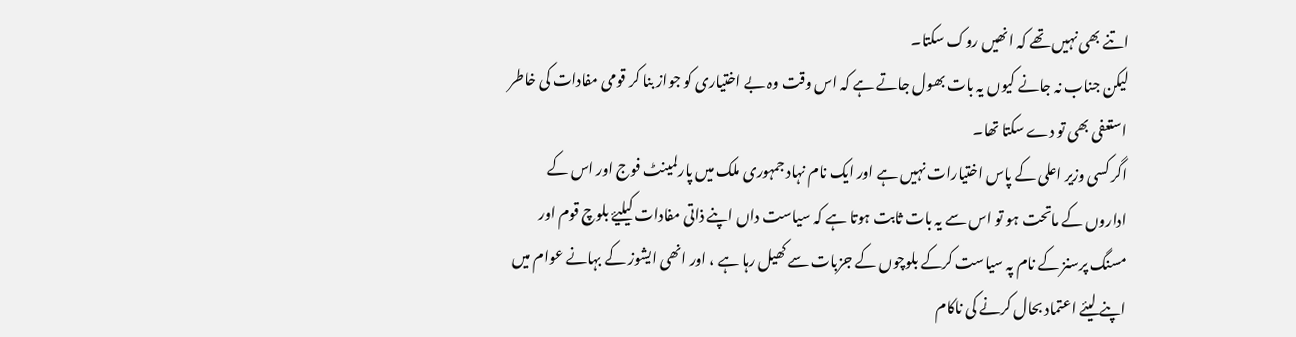اتنے بھی نہیں تھے کہ انھیں روک سکتا۔
لیکن جناب نہ جانے کیوں یہ بات بھول جاتے ہے کہ اس وقت وہ بے اختیاری کو جواز بنا کر قومی مفادات کی خاطر استعفی بھی تو دے سکتا تھا۔
اگر کسی وزیر اعلی کے پاس اختیارات نہیں ہے اور ایک نام نہاد جمہوری ملک میں پارلمینٹ فوج اور اس کے اداروں کے ماتحت ہو تو اس سے یہ بات ثابت ہوتا ہے کہ سیاست داں اپنے ذاتی مفادات کیلیۓ بلوچ قوم اور مسنگ پرسنز کے نام پہ سیاست کرکے بلوچوں کے جزبات سے کھیل رہا ہے ، اور انھی ایشوز کے بہانے عوام میں اپنے لیئے اعتماد بحال کرنے کی ناکام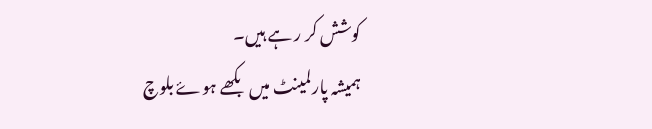کوشش کر ر ہے ہیں۔
ہمیشہ پارلمینٹ میں بکھے ہوۓ بلوچ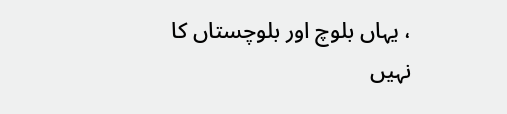، یہاں بلوچ اور بلوچستاں کا نہیں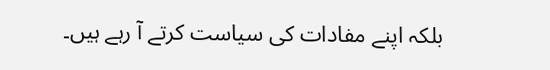بلکہ اپنے مفادات کی سیاست کرتے آ رہے ہیں۔